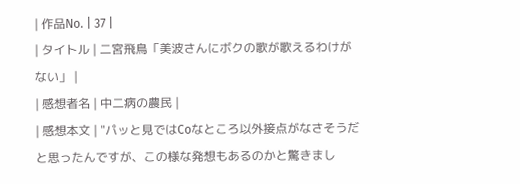| 作品No. | 37 |
| タイトル | 二宮飛鳥「美波さんにボクの歌が歌えるわけがない」 |
| 感想者名 | 中二病の農民 |
| 感想本文 | "パッと見ではCoなところ以外接点がなさそうだと思ったんですが、この様な発想もあるのかと驚きまし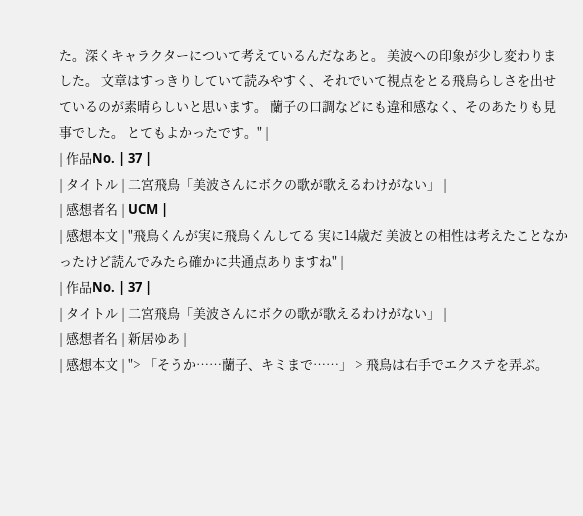た。深くキャラクターについて考えているんだなあと。 美波への印象が少し変わりました。 文章はすっきりしていて読みやすく、それでいて視点をとる飛鳥らしさを出せているのが素晴らしいと思います。 蘭子の口調などにも違和感なく、そのあたりも見事でした。 とてもよかったです。" |
| 作品No. | 37 |
| タイトル | 二宮飛鳥「美波さんにボクの歌が歌えるわけがない」 |
| 感想者名 | UCM |
| 感想本文 | "飛鳥くんが実に飛鳥くんしてる 実に14歳だ 美波との相性は考えたことなかったけど読んでみたら確かに共通点ありますね" |
| 作品No. | 37 |
| タイトル | 二宮飛鳥「美波さんにボクの歌が歌えるわけがない」 |
| 感想者名 | 新居ゆあ |
| 感想本文 | "> 「そうか……蘭子、キミまで……」 > 飛鳥は右手でエクステを弄ぶ。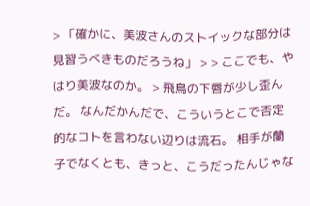> 「確かに、美波さんのストイックな部分は見習うべきものだろうね」 > > ここでも、やはり美波なのか。 > 飛鳥の下唇が少し歪んだ。 なんだかんだで、こういうとこで否定的なコトを言わない辺りは流石。 相手が蘭子でなくとも、きっと、こうだったんじゃな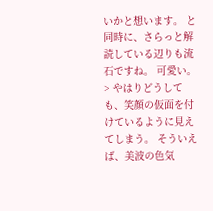いかと想います。 と同時に、さらっと解読している辺りも流石ですね。 可愛い。 > やはりどうしても、笑顔の仮面を付けているように見えてしまう。 そういえば、美波の色気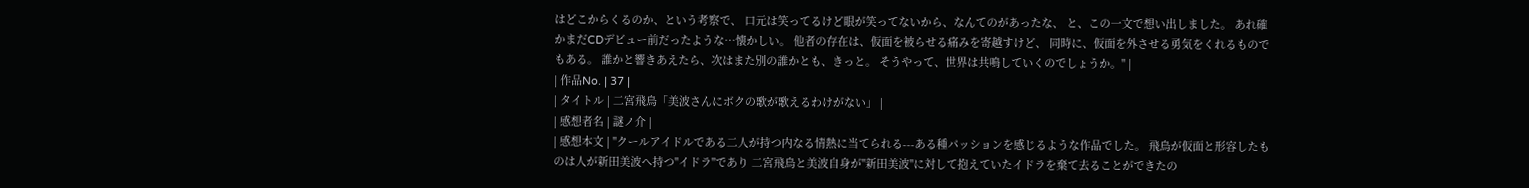はどこからくるのか、という考察で、 口元は笑ってるけど眼が笑ってないから、なんてのがあったな、 と、この一文で想い出しました。 あれ確かまだCDデビュー前だったような…懐かしい。 他者の存在は、仮面を被らせる痛みを寄越すけど、 同時に、仮面を外させる勇気をくれるものでもある。 誰かと響きあえたら、次はまた別の誰かとも、きっと。 そうやって、世界は共鳴していくのでしょうか。" |
| 作品No. | 37 |
| タイトル | 二宮飛鳥「美波さんにボクの歌が歌えるわけがない」 |
| 感想者名 | 謎ノ介 |
| 感想本文 | "クールアイドルである二人が持つ内なる情熱に当てられる---ある種パッションを感じるような作品でした。 飛鳥が仮面と形容したものは人が新田美波へ持つ"イドラ"であり 二宮飛鳥と美波自身が"新田美波"に対して抱えていたイドラを棄て去ることができたの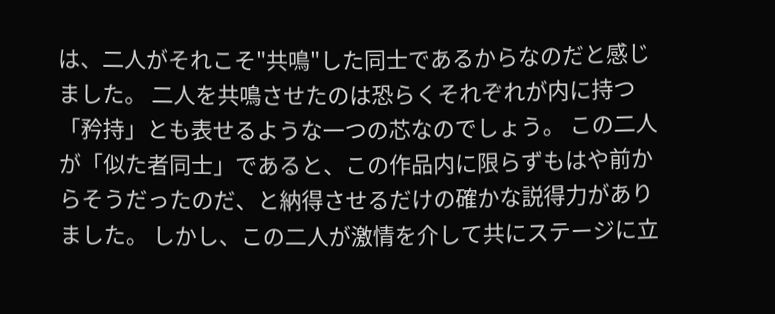は、二人がそれこそ"共鳴"した同士であるからなのだと感じました。 二人を共鳴させたのは恐らくそれぞれが内に持つ「矜持」とも表せるような一つの芯なのでしょう。 この二人が「似た者同士」であると、この作品内に限らずもはや前からそうだったのだ、と納得させるだけの確かな説得力がありました。 しかし、この二人が激情を介して共にステージに立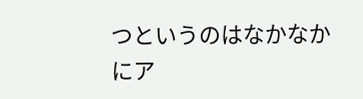つというのはなかなかにア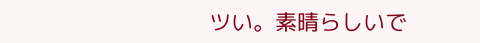ツい。素晴らしいで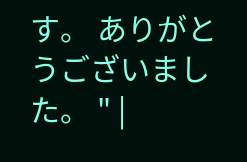す。 ありがとうございました。 " |